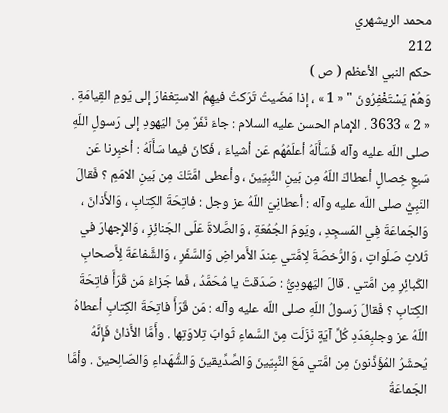محمد الريشهري
212
حكم النبي الأعظم ( ص )
وَهُمْ يَسْتَغْفِرُونَ " « 1 » ، إذا مَضَيتُ تَرَكتُ فيهِمُ الاستِغفارَ إلى يَومِ القِيامَةِ . « 2 » 3633 . الإمام الحسن عليه السلام : جاءَ نَفَرٌ مِنَ اليَهودِ إلى رَسولِ اللّهِ صلى اللّه عليه وآله فَسَأَلَهُ أعلَمُهُم عَن أشياءَ ، فَكانَ فيما سَأَلَهُ : أخبِرنا عَن سَبعِ خِصالٍ أعطاكَ اللّهُ مِن بَينِ النَّبِيّينَ ، وأعطى امَّتَكَ مِن بَينِ الامَمِ ؟ فَقالَ النَبِيُّ صلى اللّه عليه وآله : أعطانِيَ اللّهُ عز وجل : فاتِحَةَ الكِتابِ ، وَالأَذانَ ، وَالجَماعَةَ فِي المَسجِدِ ، ويَومَ الجُمُعَةِ ، وَالصَّلاةَ عَلَى الجَنائِزِ ، وَالإِجهارَ في ثَلاثِ صَلَواتٍ ، وَالرُّخصَةَ لِامَّتي عِندَ الأَمراضِ وَالسَّفَرِ ، وَالشَّفاعَةَ لِأَصحابِ الكَبائِرِ مِن امَّتي . قالَ اليَهودِيُّ : صَدَقتَ يا مُحَمَّدُ ، فَما جَزاءُ مَن قَرَأَ فاتِحَةَ الكِتابِ ؟ فَقالَ رَسولُ اللّهِ صلى اللّه عليه وآله : مَن قَرَأَ فاتِحَةَ الكِتابِ أعطاهُ اللّهُ عز وجلبِعَدَدِ كُلِّ آيَةٍ نَزَلَت مِنَ السَّماءِ ثَوابَ تِلاوَتِها . وأَمَّا الأَذانُ فَإِنَّهُ يُحشَرُ المُؤَذِّنونَ مِن امَّتي مَعَ النَّبِيّينَ وَالصِّدِّيقينَ وَالشُّهَداءِ وَالصّالِحينَ . وأمَّا الجَماعَةُ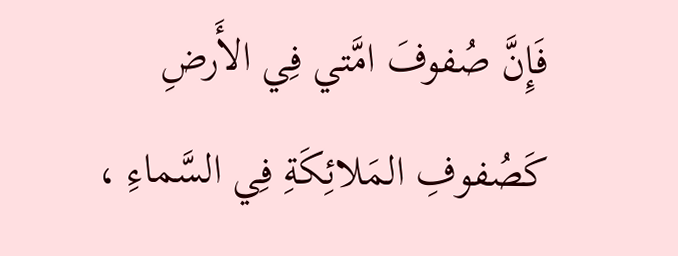فَإِنَّ صُفوفَ امَّتي فِي الأَرضِ كَصُفوفِ المَلائِكَةِ فِي السَّماءِ ،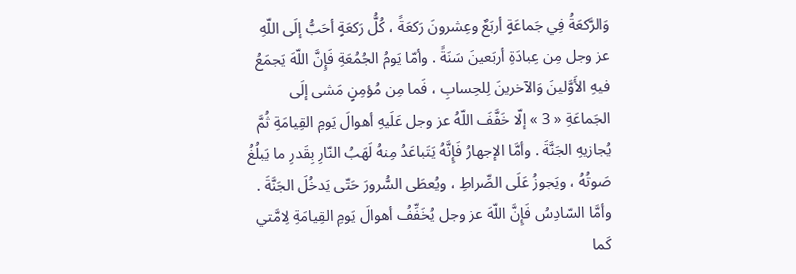وَالرَّكعَةُ فِي جَماعَةٍ أربَعٌ وعِشرونَ رَكعَةً ، كُلُّ رَكعَةٍ أحَبُّ إلَى اللّهِ عز وجل مِن عِبادَةِ أربَعينَ سَنَةً . وأمّا يَومُ الجُمُعَةِ فَإِنَّ اللّهَ يَجمَعُ فيهِ الأَوَّلينَ وَالآخرينَ لِلحِسابِ ، فَما مِن مُؤمِنٍ مَشى إلَى الجَماعَةِ « 3 » إلّا خَفَّفَ اللّهُ عز وجل عَلَيهِ أهوالَ يَومِ القِيامَةِ ثُمَّ يُجازيهِ الجَنَّةَ . وأمَّا الإجهارُ فَإِنَّهُ يَتَباعَدُ مِنهُ لَهَبُ النّارِ بِقَدرِ ما يَبلُغُ صَوتُهُ ، ويَجوزُ عَلَى الصِّراطِ ، ويُعطَى السُّرورَ حَتّى يَدخُلَ الجَنَّةَ . وأمَّا السّادِسُ فَإِنَّ اللّهَ عز وجل يُخَفِّفُ أهوالَ يَومِ القِيامَةِ لِامَّتي كَما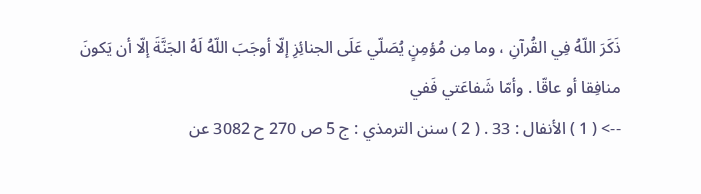ذَكَرَ اللّهُ فِي القُرآنِ ، وما مِن مُؤمِنٍ يُصَلّي عَلَى الجنائِزِ إلّا أوجَبَ اللّهُ لَهُ الجَنَّةَ إلّا أن يَكونَ منافِقا أو عاقّا . وأمّا شَفاعَتي فَفي
--> ( 1 ) الأنفال : 33 . ( 2 ) سنن الترمذي : ج 5 ص 270 ح 3082 عن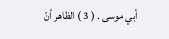أبي موسى . ( 3 ) الظاهر أنّ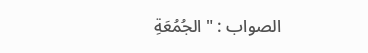الصواب : " الجُمُعَةِ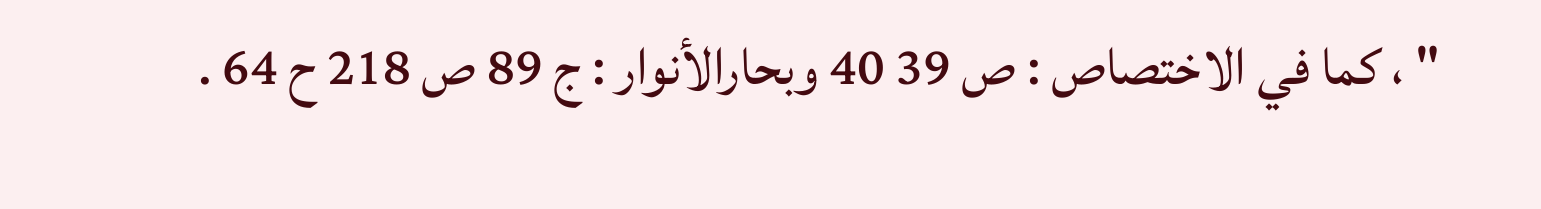" ، كما في الاختصاص : ص 39 40 وبحارالأنوار : ج 89 ص 218 ح 64 .